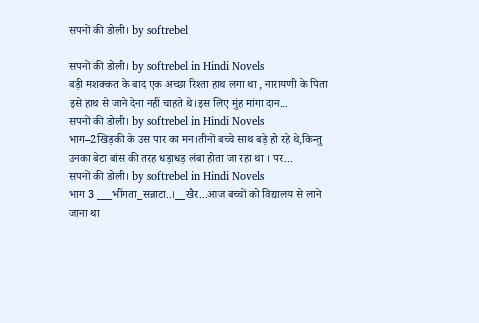सपनों की डोली। by softrebel

सपनों की डोली। by softrebel in Hindi Novels
बड़ी मशक्कत के बाद एक अच्छा रिश्ता हाथ लगा था , नारायणी के पिता इसे हाथ से जाने देना नहीं चाहते थे।इस लिए मुंह मांगा दान...
सपनों की डोली। by softrebel in Hindi Novels
भाग–2खिड़की के उस पार का मन।तीनों बच्चे साथ बड़े हो रहे थे,किन्तु उनका बेटा बांस की तरह धड़ाधड़ लंबा होता जा रहा था । पर...
सपनों की डोली। by softrebel in Hindi Novels
भाग 3 ___भींगता_सन्नाटा..।__खैर...आज बच्चों को विद्यालय से लाने जाना था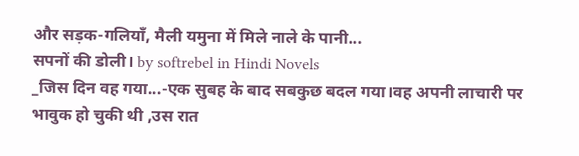और सड़क-गलियाँ, मैली यमुना में मिले नाले के पानी...
सपनों की डोली। by softrebel in Hindi Novels
_जिस दिन वह गया...-एक सुबह के बाद सबकुछ बदल गया।वह अपनी लाचारी पर भावुक हो चुकी थी ,उस रात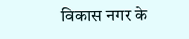विकास नगर के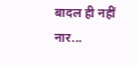बादल ही नहीं नार...